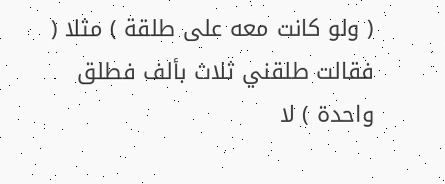( ولو كانت معه على طلقة ) مثلا ( فقالت طلقني ثلاث بألف فطلق
واحدة ) لا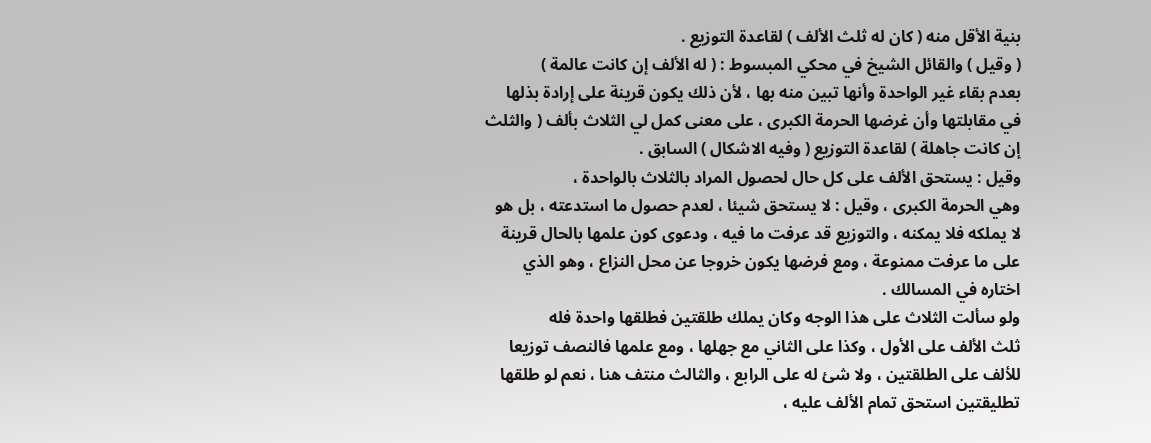بنية الأقل منه ( كان له ثلث الألف ) لقاعدة التوزيع .
( وقيل ) والقائل الشيخ في محكي المبسوط : ( له الألف إن كانت عالمة )
بعدم بقاء غير الواحدة وأنها تبين منه بها ، لأن ذلك يكون قرينة على إرادة بذلها
في مقابلتها وأن غرضها الحرمة الكبرى ، على معنى كمل لي الثلاث بألف ( والثلث
إن كانت جاهلة ) لقاعدة التوزيع ( وفيه الاشكال ) السابق .
وقيل : يستحق الألف على كل حال لحصول المراد بالثلاث بالواحدة ،
وهي الحرمة الكبرى ، وقيل : لا يستحق شيئا ، لعدم حصول ما استدعته ، بل هو
لا يملكه فلا يمكنه ، والتوزيع قد عرفت ما فيه ، ودعوى كون علمها بالحال قرينة
على ما عرفت ممنوعة ، ومع فرضها يكون خروجا عن محل النزاع ، وهو الذي
اختاره في المسالك .
ولو سألت الثلاث على هذا الوجه وكان يملك طلقتين فطلقها واحدة فله
ثلث الألف على الأول ، وكذا على الثاني مع جهلها ، ومع علمها فالنصف توزيعا
للألف على الطلقتين ، ولا شئ له على الرابع ، والثالث منتف هنا ، نعم لو طلقها
تطليقتين استحق تمام الألف عليه ،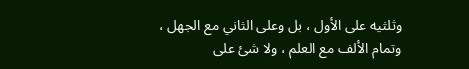وثلثيه على الأول ، بل وعلى الثاني مع الجهل ،
وتمام الألف مع العلم ، ولا شئ على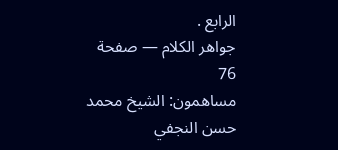الرابع .
جواهر الكلام — صفحة 76
مساهمون: الشيخ محمد حسن النجفي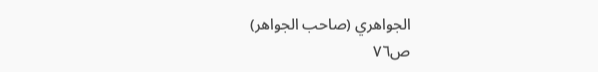الجواهري (صاحب الجواهر)
ص٧٦